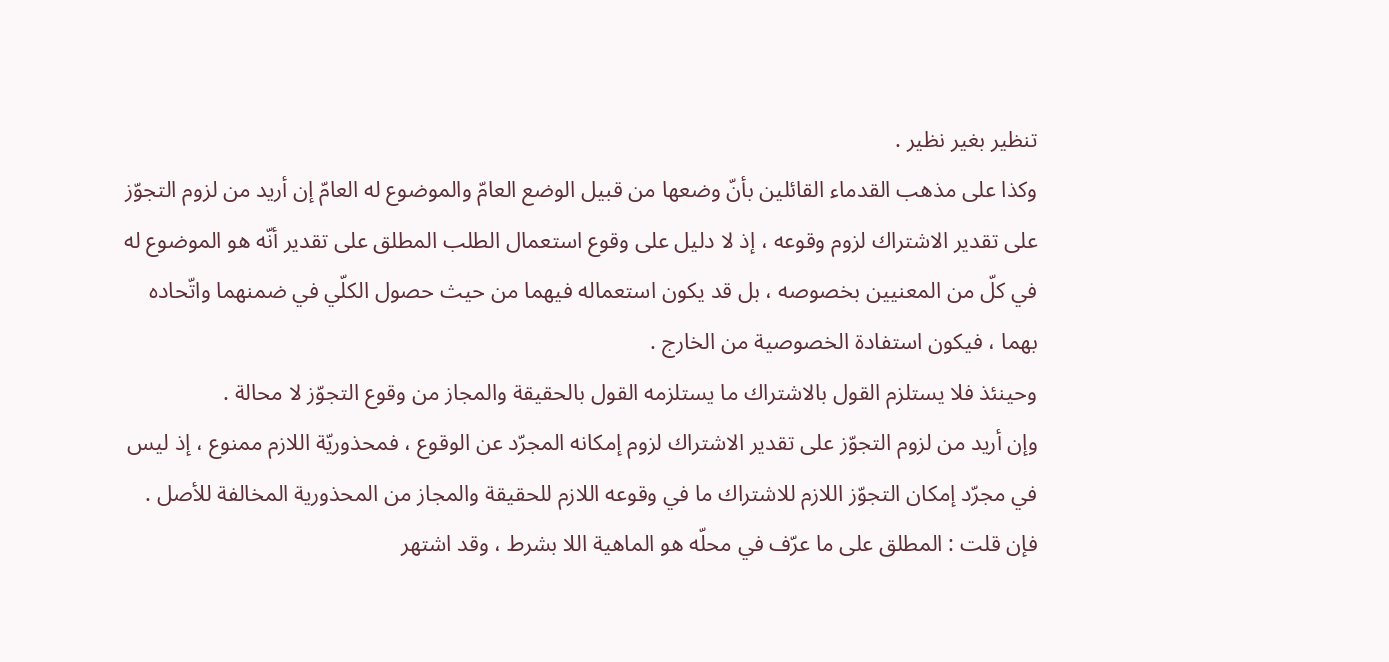تنظير بغير نظير .
وكذا على مذهب القدماء القائلين بأنّ وضعها من قبيل الوضع العامّ والموضوع له العامّ إن أريد من لزوم التجوّز على تقدير الاشتراك لزوم وقوعه ، إذ لا دليل على وقوع استعمال الطلب المطلق على تقدير أنّه هو الموضوع له في كلّ من المعنيين بخصوصه ، بل قد يكون استعماله فيهما من حيث حصول الكلّي في ضمنهما واتّحاده بهما ، فيكون استفادة الخصوصية من الخارج .
وحينئذ فلا يستلزم القول بالاشتراك ما يستلزمه القول بالحقيقة والمجاز من وقوع التجوّز لا محالة .
وإن أريد من لزوم التجوّز على تقدير الاشتراك لزوم إمكانه المجرّد عن الوقوع ، فمحذوريّة اللازم ممنوع ، إذ ليس في مجرّد إمكان التجوّز اللازم للاشتراك ما في وقوعه اللازم للحقيقة والمجاز من المحذورية المخالفة للأصل .
فإن قلت : المطلق على ما عرّف في محلّه هو الماهية اللا بشرط ، وقد اشتهر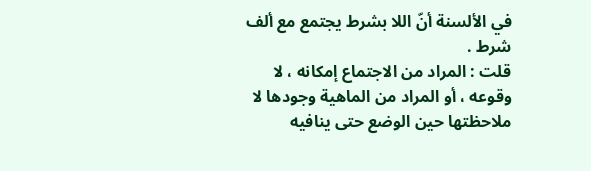في الألسنة أنّ اللا بشرط يجتمع مع ألف شرط .
قلت : المراد من الاجتماع إمكانه ، لا وقوعه ، أو المراد من الماهية وجودها لا ملاحظتها حين الوضع حتى ينافيه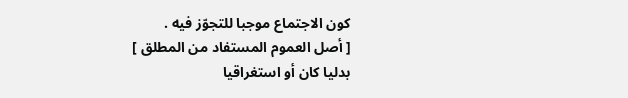كون الاجتماع موجبا للتجوّز فيه .
[ أصل العموم المستفاد من المطلق ]
بدليا كان أو استغراقيا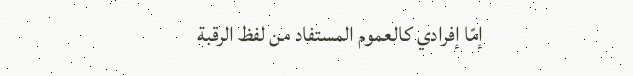إمّا إفرادي كالعموم المستفاد من لفظ الرقبة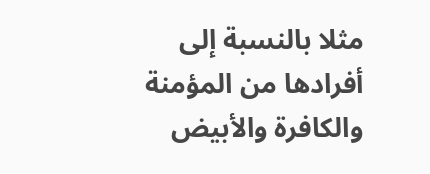مثلا بالنسبة إلى أفرادها من المؤمنة والكافرة والأبيض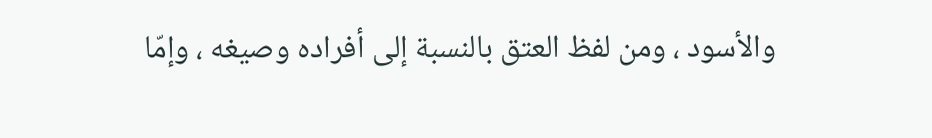والأسود ، ومن لفظ العتق بالنسبة إلى أفراده وصيغه ، وإمّا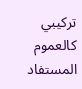تركيبي كالعموم المستفاد